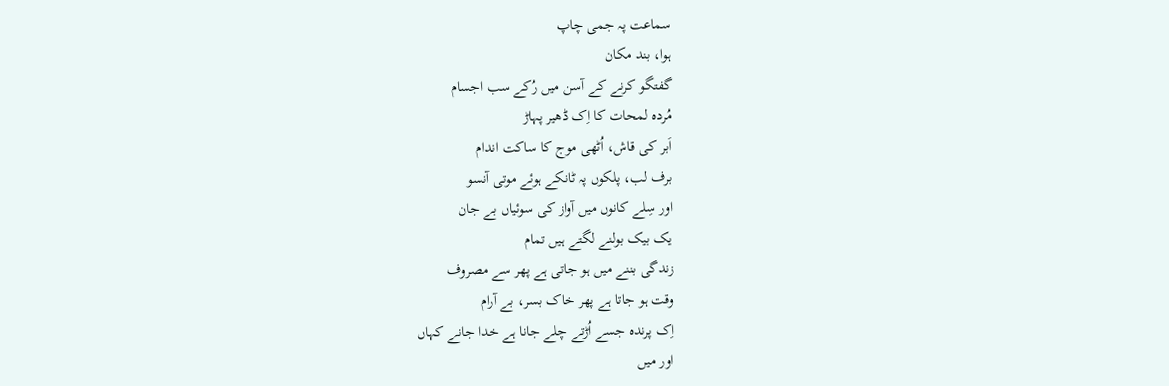سماعت پہ جمی چاپ
ہوا، بند مکان
گفتگو کرنے کے آسن میں رُکے سب اجسام
مُردہ لمحات کا اِک ڈھیر پہاڑ
اَبر کی قاش، اُٹھی موج کا ساکت اندام
برف لب، پلکوں پہ ٹانکے ہوئے موتی آنسو
اور سِلے کانوں میں آواز کی سوئیاں بے جان
یک بیک بولنے لگتے ہیں تمام
زندگی بننے میں ہو جاتی ہے پھر سے مصروف
وقت ہو جاتا ہے پھر خاک بسر، بے آرام
اِک پرندہ جسے اُڑتے چلے جانا ہے خدا جانے کہاں
اور میں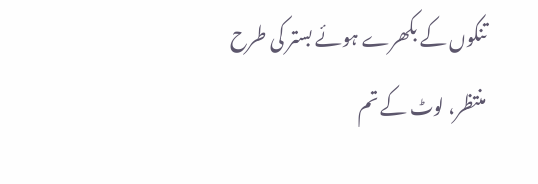تنکوں کے بکھرے ہوئے بستر کی طرح
منتظر، لوٹ کے تم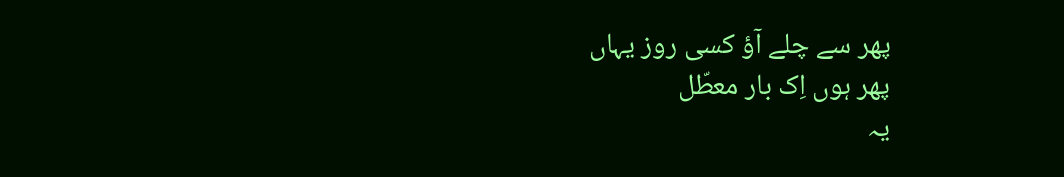پھر سے چلے آؤ کسی روز یہاں
پھر ہوں اِک بار معطّل
یہ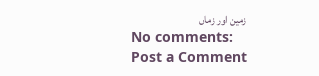زمین اور زماں
No comments:
Post a Comment